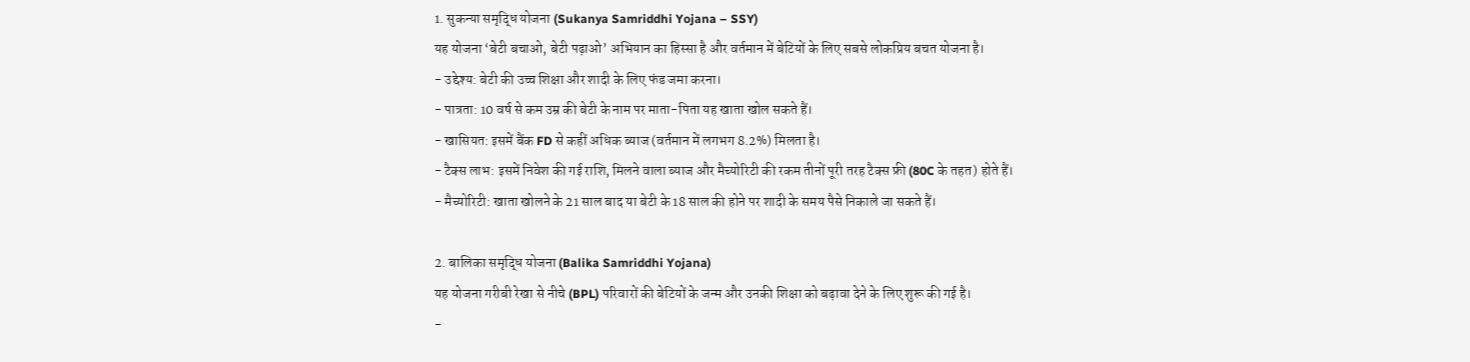1. सुकन्या समृद्धि योजना (Sukanya Samriddhi Yojana – SSY)
यह योजना ‘बेटी बचाओ, बेटी पढ़ाओ’ अभियान का हिस्सा है और वर्तमान में बेटियों के लिए सबसे लोकप्रिय बचत योजना है।
- उद्देश्य: बेटी की उच्च शिक्षा और शादी के लिए फंड जमा करना।
- पात्रता: 10 वर्ष से कम उम्र की बेटी के नाम पर माता-पिता यह खाता खोल सकते हैं।
- खासियत: इसमें बैंक FD से कहीं अधिक ब्याज (वर्तमान में लगभग 8.2%) मिलता है।
- टैक्स लाभ: इसमें निवेश की गई राशि, मिलने वाला ब्याज और मैच्योरिटी की रकम तीनों पूरी तरह टैक्स फ्री (80C के तहत) होते हैं।
- मैच्योरिटी: खाता खोलने के 21 साल बाद या बेटी के 18 साल की होने पर शादी के समय पैसे निकाले जा सकते हैं।

2. बालिका समृद्धि योजना (Balika Samriddhi Yojana)
यह योजना गरीबी रेखा से नीचे (BPL) परिवारों की बेटियों के जन्म और उनकी शिक्षा को बढ़ावा देने के लिए शुरू की गई है।
-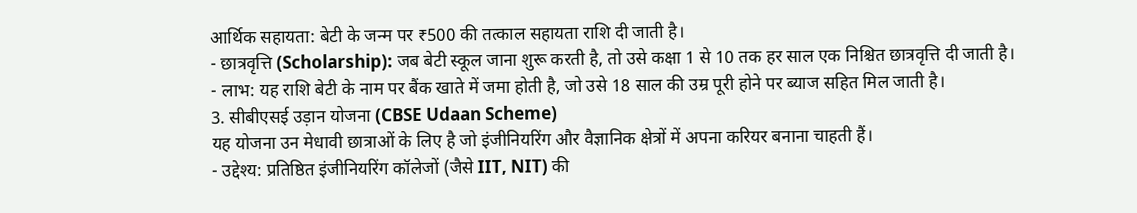आर्थिक सहायता: बेटी के जन्म पर ₹500 की तत्काल सहायता राशि दी जाती है।
- छात्रवृत्ति (Scholarship): जब बेटी स्कूल जाना शुरू करती है, तो उसे कक्षा 1 से 10 तक हर साल एक निश्चित छात्रवृत्ति दी जाती है।
- लाभ: यह राशि बेटी के नाम पर बैंक खाते में जमा होती है, जो उसे 18 साल की उम्र पूरी होने पर ब्याज सहित मिल जाती है।
3. सीबीएसई उड़ान योजना (CBSE Udaan Scheme)
यह योजना उन मेधावी छात्राओं के लिए है जो इंजीनियरिंग और वैज्ञानिक क्षेत्रों में अपना करियर बनाना चाहती हैं।
- उद्देश्य: प्रतिष्ठित इंजीनियरिंग कॉलेजों (जैसे IIT, NIT) की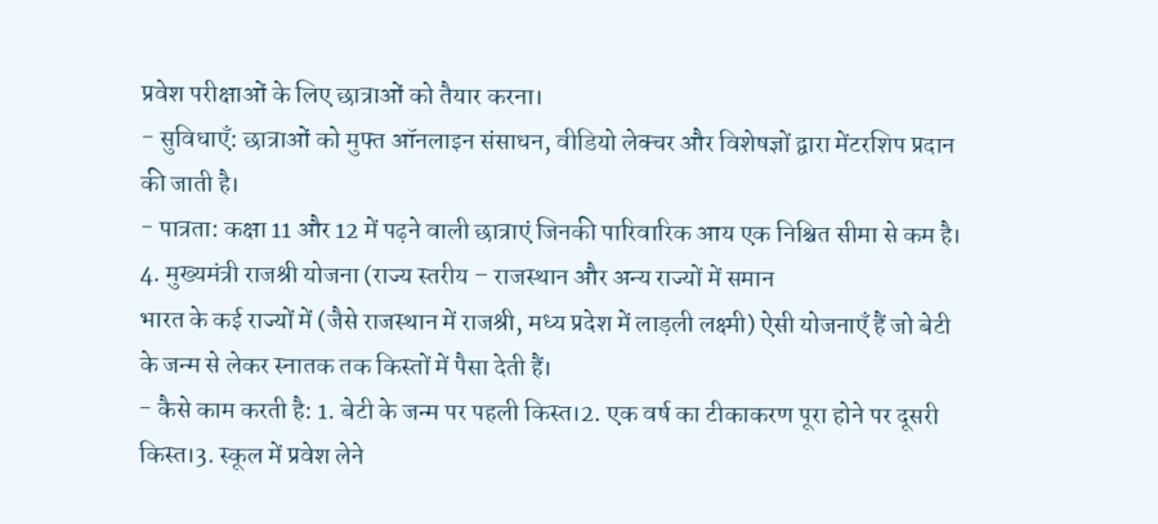प्रवेश परीक्षाओं के लिए छात्राओं को तैयार करना।
- सुविधाएँ: छात्राओं को मुफ्त ऑनलाइन संसाधन, वीडियो लेक्चर और विशेषज्ञों द्वारा मेंटरशिप प्रदान की जाती है।
- पात्रता: कक्षा 11 और 12 में पढ़ने वाली छात्राएं जिनकी पारिवारिक आय एक निश्चित सीमा से कम है।
4. मुख्यमंत्री राजश्री योजना (राज्य स्तरीय – राजस्थान और अन्य राज्यों में समान
भारत के कई राज्यों में (जैसे राजस्थान में राजश्री, मध्य प्रदेश में लाड़ली लक्ष्मी) ऐसी योजनाएँ हैं जो बेटी के जन्म से लेकर स्नातक तक किस्तों में पैसा देती हैं।
- कैसे काम करती है: 1. बेटी के जन्म पर पहली किस्त।2. एक वर्ष का टीकाकरण पूरा होने पर दूसरी किस्त।3. स्कूल में प्रवेश लेने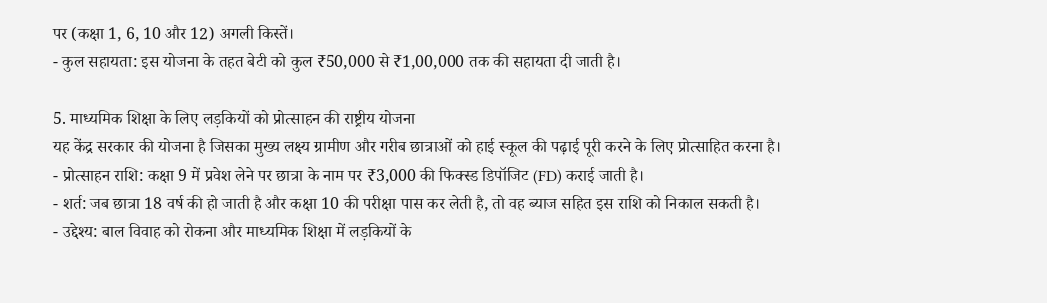पर (कक्षा 1, 6, 10 और 12) अगली किस्तें।
- कुल सहायता: इस योजना के तहत बेटी को कुल ₹50,000 से ₹1,00,000 तक की सहायता दी जाती है।

5. माध्यमिक शिक्षा के लिए लड़कियों को प्रोत्साहन की राष्ट्रीय योजना
यह केंद्र सरकार की योजना है जिसका मुख्य लक्ष्य ग्रामीण और गरीब छात्राओं को हाई स्कूल की पढ़ाई पूरी करने के लिए प्रोत्साहित करना है।
- प्रोत्साहन राशि: कक्षा 9 में प्रवेश लेने पर छात्रा के नाम पर ₹3,000 की फिक्स्ड डिपॉजिट (FD) कराई जाती है।
- शर्त: जब छात्रा 18 वर्ष की हो जाती है और कक्षा 10 की परीक्षा पास कर लेती है, तो वह ब्याज सहित इस राशि को निकाल सकती है।
- उद्देश्य: बाल विवाह को रोकना और माध्यमिक शिक्षा में लड़कियों के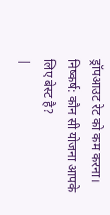ड्रॉपआउट रेट को कम करना।
निष्कर्ष: कौन सी योजना आपके लिए बेस्ट है?
|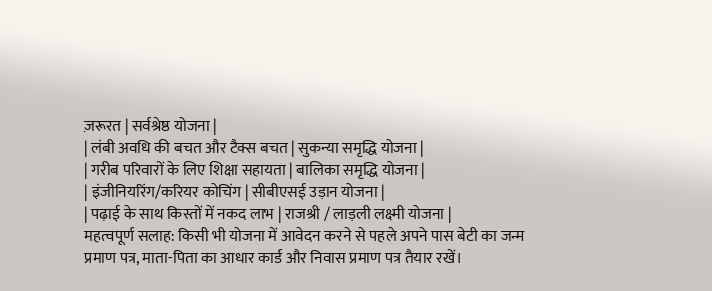ज़रूरत | सर्वश्रेष्ठ योजना |
| लंबी अवधि की बचत और टैक्स बचत | सुकन्या समृद्धि योजना |
| गरीब परिवारों के लिए शिक्षा सहायता | बालिका समृद्धि योजना |
| इंजीनियरिंग/करियर कोचिंग | सीबीएसई उड़ान योजना |
| पढ़ाई के साथ किस्तों में नकद लाभ | राजश्री / लाड़ली लक्ष्मी योजना |
महत्वपूर्ण सलाह: किसी भी योजना में आवेदन करने से पहले अपने पास बेटी का जन्म प्रमाण पत्र, माता-पिता का आधार कार्ड और निवास प्रमाण पत्र तैयार रखें।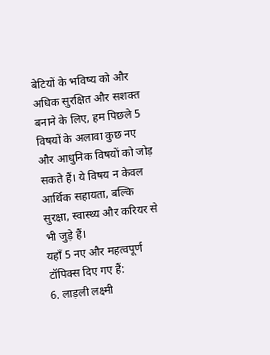बेटियों के भविष्य को और अधिक सुरक्षित और सशक्त बनाने के लिए, हम पिछले 5 विषयों के अलावा कुछ नए और आधुनिक विषयों को जोड़ सकते हैं। ये विषय न केवल आर्थिक सहायता, बल्कि सुरक्षा, स्वास्थ्य और करियर से भी जुड़े हैं।
यहाँ 5 नए और महत्वपूर्ण टॉपिक्स दिए गए हैं:
6. लाड़ली लक्ष्मी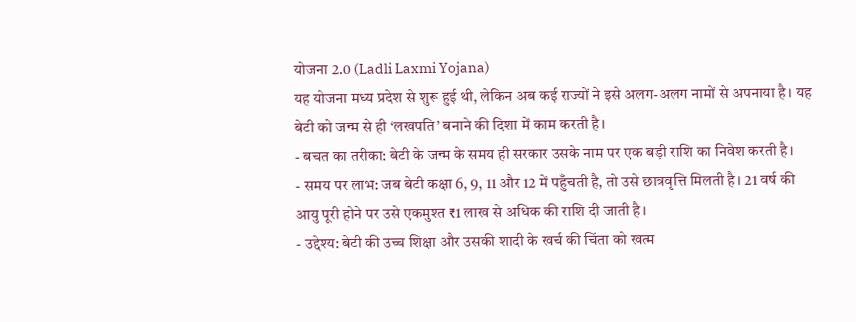योजना 2.0 (Ladli Laxmi Yojana)
यह योजना मध्य प्रदेश से शुरू हुई थी, लेकिन अब कई राज्यों ने इसे अलग-अलग नामों से अपनाया है। यह बेटी को जन्म से ही ‘लखपति’ बनाने की दिशा में काम करती है।
- बचत का तरीका: बेटी के जन्म के समय ही सरकार उसके नाम पर एक बड़ी राशि का निवेश करती है।
- समय पर लाभ: जब बेटी कक्षा 6, 9, 11 और 12 में पहुँचती है, तो उसे छात्रवृत्ति मिलती है। 21 वर्ष की आयु पूरी होने पर उसे एकमुश्त ₹1 लाख से अधिक की राशि दी जाती है।
- उद्देश्य: बेटी की उच्च शिक्षा और उसकी शादी के खर्च की चिंता को खत्म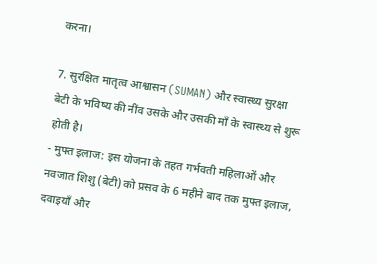करना।

7. सुरक्षित मातृत्व आश्वासन (SUMAN) और स्वास्थ्य सुरक्षा
बेटी के भविष्य की नींव उसके और उसकी माँ के स्वास्थ्य से शुरू होती है।
- मुफ्त इलाज: इस योजना के तहत गर्भवती महिलाओं और नवजात शिशु (बेटी) को प्रसव के 6 महीने बाद तक मुफ्त इलाज, दवाइयाँ और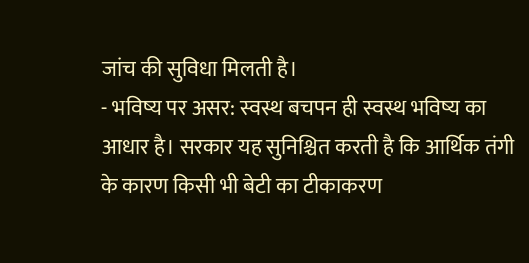जांच की सुविधा मिलती है।
- भविष्य पर असर: स्वस्थ बचपन ही स्वस्थ भविष्य का आधार है। सरकार यह सुनिश्चित करती है कि आर्थिक तंगी के कारण किसी भी बेटी का टीकाकरण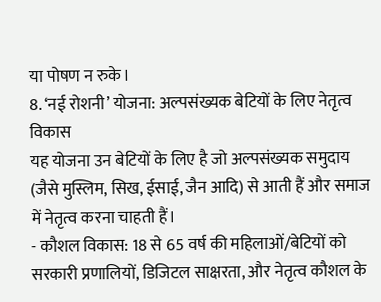या पोषण न रुके।
8. ‘नई रोशनी’ योजना: अल्पसंख्यक बेटियों के लिए नेतृत्व विकास
यह योजना उन बेटियों के लिए है जो अल्पसंख्यक समुदाय (जैसे मुस्लिम, सिख, ईसाई, जैन आदि) से आती हैं और समाज में नेतृत्व करना चाहती हैं।
- कौशल विकास: 18 से 65 वर्ष की महिलाओं/बेटियों को सरकारी प्रणालियों, डिजिटल साक्षरता, और नेतृत्व कौशल के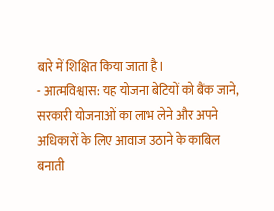बारे में शिक्षित किया जाता है।
- आत्मविश्वास: यह योजना बेटियों को बैंक जाने, सरकारी योजनाओं का लाभ लेने और अपने अधिकारों के लिए आवाज उठाने के काबिल बनाती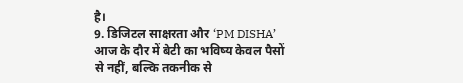है।
9. डिजिटल साक्षरता और ‘PM DISHA’
आज के दौर में बेटी का भविष्य केवल पैसों से नहीं, बल्कि तकनीक से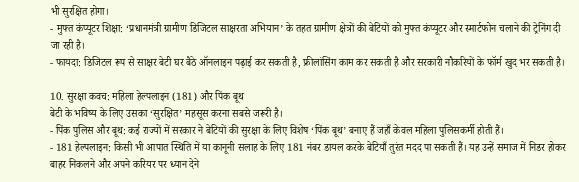भी सुरक्षित होगा।
- मुफ्त कंप्यूटर शिक्षा: ‘प्रधानमंत्री ग्रामीण डिजिटल साक्षरता अभियान’ के तहत ग्रामीण क्षेत्रों की बेटियों को मुफ्त कंप्यूटर और स्मार्टफोन चलाने की ट्रेनिंग दी जा रही है।
- फायदा: डिजिटल रूप से साक्षर बेटी घर बैठे ऑनलाइन पढ़ाई कर सकती है, फ्रीलांसिंग काम कर सकती है और सरकारी नौकरियों के फॉर्म खुद भर सकती है।

10. सुरक्षा कवच: महिला हेल्पलाइन (181) और पिंक बूथ
बेटी के भविष्य के लिए उसका ‘सुरक्षित’ महसूस करना सबसे जरूरी है।
- पिंक पुलिस और बूथ: कई राज्यों में सरकार ने बेटियों की सुरक्षा के लिए विशेष ‘पिंक बूथ’ बनाए हैं जहाँ केवल महिला पुलिसकर्मी होती हैं।
- 181 हेल्पलाइन: किसी भी आपात स्थिति में या कानूनी सलाह के लिए 181 नंबर डायल करके बेटियाँ तुरंत मदद पा सकती हैं। यह उन्हें समाज में निडर होकर बाहर निकलने और अपने करियर पर ध्यान देने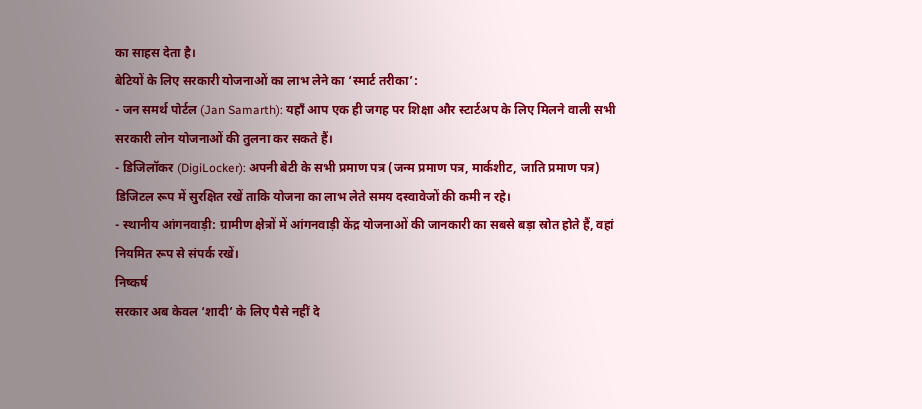का साहस देता है।
बेटियों के लिए सरकारी योजनाओं का लाभ लेने का ‘स्मार्ट तरीका’:
- जन समर्थ पोर्टल (Jan Samarth): यहाँ आप एक ही जगह पर शिक्षा और स्टार्टअप के लिए मिलने वाली सभी सरकारी लोन योजनाओं की तुलना कर सकते हैं।
- डिजिलॉकर (DigiLocker): अपनी बेटी के सभी प्रमाण पत्र (जन्म प्रमाण पत्र, मार्कशीट, जाति प्रमाण पत्र) डिजिटल रूप में सुरक्षित रखें ताकि योजना का लाभ लेते समय दस्वावेजों की कमी न रहे।
- स्थानीय आंगनवाड़ी: ग्रामीण क्षेत्रों में आंगनवाड़ी केंद्र योजनाओं की जानकारी का सबसे बड़ा स्रोत होते हैं, वहां नियमित रूप से संपर्क रखें।
निष्कर्ष
सरकार अब केवल ‘शादी’ के लिए पैसे नहीं दे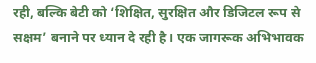रही, बल्कि बेटी को ‘शिक्षित, सुरक्षित और डिजिटल रूप से सक्षम’ बनाने पर ध्यान दे रही है। एक जागरूक अभिभावक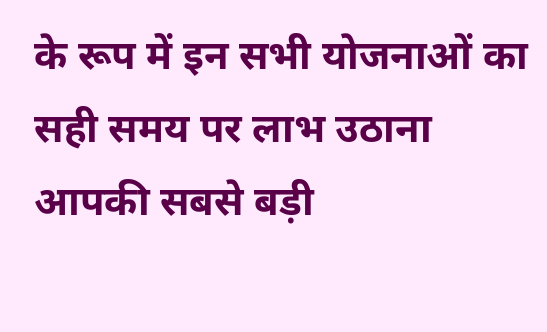के रूप में इन सभी योजनाओं का सही समय पर लाभ उठाना आपकी सबसे बड़ी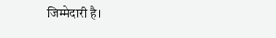जिम्मेदारी है।